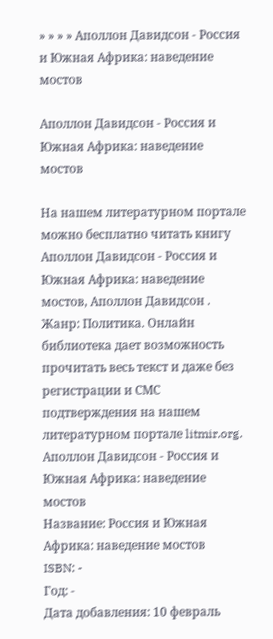» » » » Аполлон Давидсон - Россия и Южная Африка: наведение мостов

Аполлон Давидсон - Россия и Южная Африка: наведение мостов

На нашем литературном портале можно бесплатно читать книгу Аполлон Давидсон - Россия и Южная Африка: наведение мостов, Аполлон Давидсон . Жанр: Политика. Онлайн библиотека дает возможность прочитать весь текст и даже без регистрации и СМС подтверждения на нашем литературном портале litmir.org.
Аполлон Давидсон - Россия и Южная Африка: наведение мостов
Название: Россия и Южная Африка: наведение мостов
ISBN: -
Год: -
Дата добавления: 10 февраль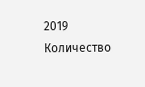2019
Количество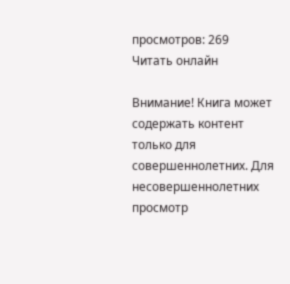просмотров: 269
Читать онлайн

Внимание! Книга может содержать контент только для совершеннолетних. Для несовершеннолетних просмотр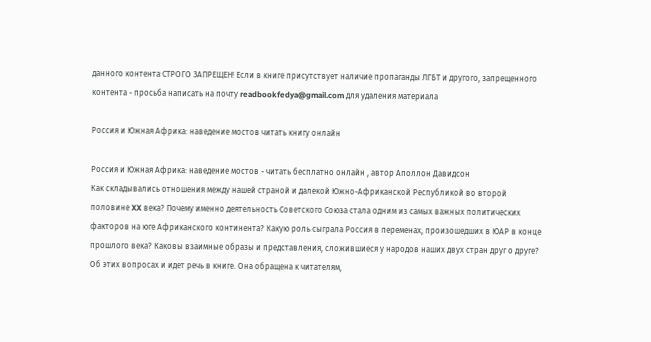данного контента СТРОГО ЗАПРЕЩЕН! Если в книге присутствует наличие пропаганды ЛГБТ и другого, запрещенного контента - просьба написать на почту readbookfedya@gmail.com для удаления материала

Россия и Южная Африка: наведение мостов читать книгу онлайн

Россия и Южная Африка: наведение мостов - читать бесплатно онлайн , автор Аполлон Давидсон
Как складывались отношения между нашей страной и далекой Южно-Африканской Республикой во второй половине XX века? Почему именно деятельность Советского Союза стала одним из самых важных политических факторов на юге Африканского континента? Какую роль сыграла Россия в переменах, произошедших в ЮАР в конце прошлого века? Каковы взаимные образы и представления, сложившиеся у народов наших двух стран друг о друге? Об этих вопросах и идет речь в книге. Она обращена к читателям,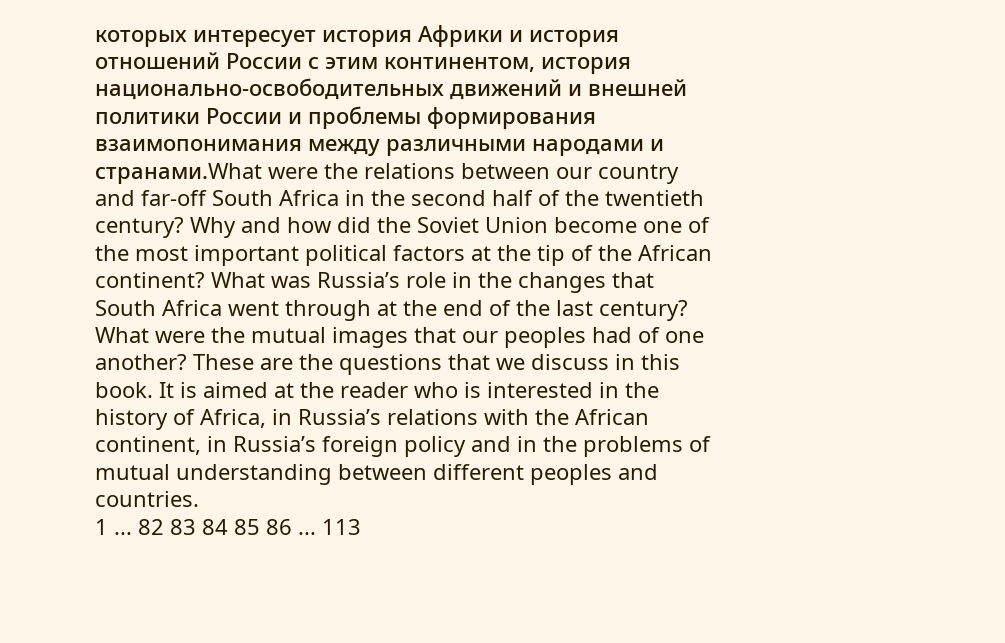которых интересует история Африки и история отношений России с этим континентом, история национально-освободительных движений и внешней политики России и проблемы формирования взаимопонимания между различными народами и странами.What were the relations between our country and far-off South Africa in the second half of the twentieth century? Why and how did the Soviet Union become one of the most important political factors at the tip of the African continent? What was Russia’s role in the changes that South Africa went through at the end of the last century? What were the mutual images that our peoples had of one another? These are the questions that we discuss in this book. It is aimed at the reader who is interested in the history of Africa, in Russia’s relations with the African continent, in Russia’s foreign policy and in the problems of mutual understanding between different peoples and countries.
1 ... 82 83 84 85 86 ... 113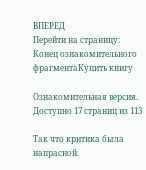ВПЕРЕД
Перейти на страницу:
Конец ознакомительного фрагментаКупить книгу

Ознакомительная версия. Доступно 17 страниц из 113

Так что критика была напрасной.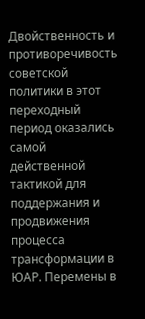Двойственность и противоречивость советской политики в этот переходный период оказались самой действенной тактикой для поддержания и продвижения процесса трансформации в ЮАР. Перемены в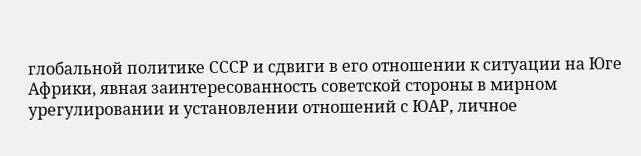глобальной политике СССР и сдвиги в его отношении к ситуации на Юге Африки, явная заинтересованность советской стороны в мирном урегулировании и установлении отношений с ЮАР, личное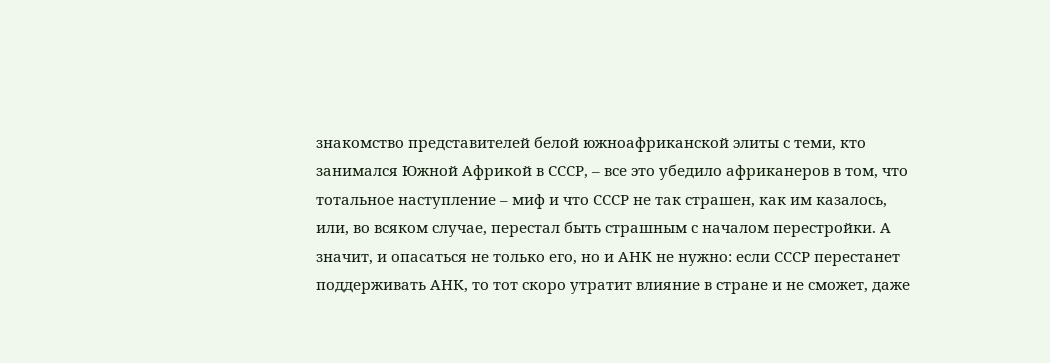знакомство представителей белой южноафриканской элиты с теми, кто занимался Южной Африкой в СССР, – все это убедило африканеров в том, что тотальное наступление – миф и что СССР не так страшен, как им казалось, или, во всяком случае, перестал быть страшным с началом перестройки. А значит, и опасаться не только его, но и АНК не нужно: если СССР перестанет поддерживать АНК, то тот скоро утратит влияние в стране и не сможет, даже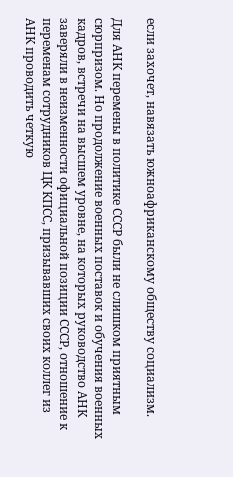если захочет, навязать южноафриканскому обществу социализм.

Для АНК перемены в политике СССР были не слишком приятным сюрпризом. Но продолжение военных поставок и обучения военных кадров, встречи на высшем уровне, на которых руководство АНК заверяли в неизменности официальной позиции СССР, отношение к переменам сотрудников ЦК КПСС, призывавших своих коллег из АНК проводить четкую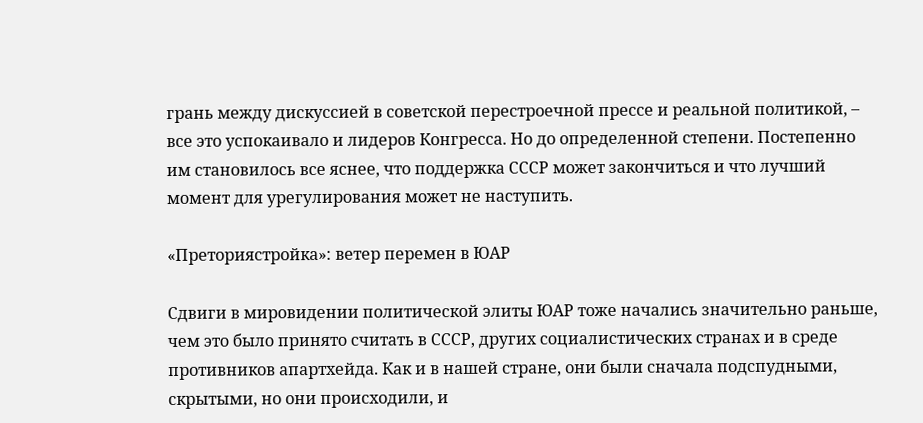грань между дискуссией в советской перестроечной прессе и реальной политикой, – все это успокаивало и лидеров Конгресса. Но до определенной степени. Постепенно им становилось все яснее, что поддержка СССР может закончиться и что лучший момент для урегулирования может не наступить.

«Преториястройка»: ветер перемен в ЮАР

Сдвиги в мировидении политической элиты ЮАР тоже начались значительно раньше, чем это было принято считать в СССР, других социалистических странах и в среде противников апартхейда. Как и в нашей стране, они были сначала подспудными, скрытыми, но они происходили, и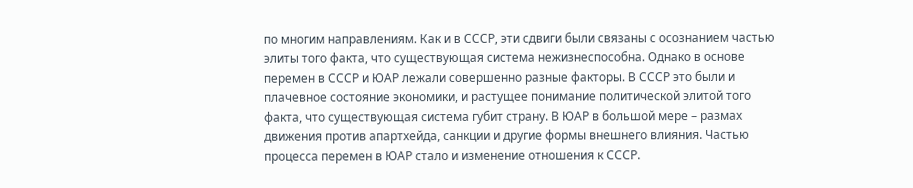по многим направлениям. Как и в СССР, эти сдвиги были связаны с осознанием частью элиты того факта, что существующая система нежизнеспособна. Однако в основе перемен в СССР и ЮАР лежали совершенно разные факторы. В СССР это были и плачевное состояние экономики, и растущее понимание политической элитой того факта, что существующая система губит страну. В ЮАР в большой мере – размах движения против апартхейда, санкции и другие формы внешнего влияния. Частью процесса перемен в ЮАР стало и изменение отношения к СССР.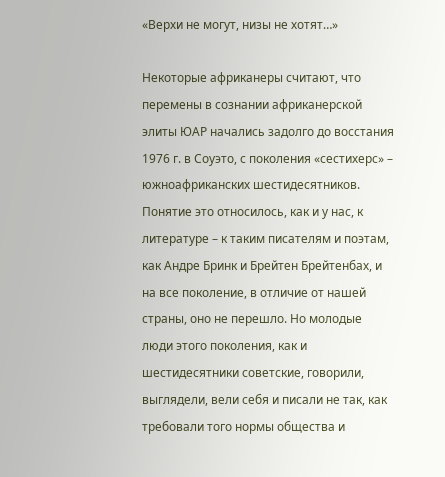«Верхи не могут, низы не хотят…»

Некоторые африканеры считают, что перемены в сознании африканерской элиты ЮАР начались задолго до восстания 1976 г. в Соуэто, с поколения «сестихерс» – южноафриканских шестидесятников. Понятие это относилось, как и у нас, к литературе – к таким писателям и поэтам, как Андре Бринк и Брейтен Брейтенбах, и на все поколение, в отличие от нашей страны, оно не перешло. Но молодые люди этого поколения, как и шестидесятники советские, говорили, выглядели, вели себя и писали не так, как требовали того нормы общества и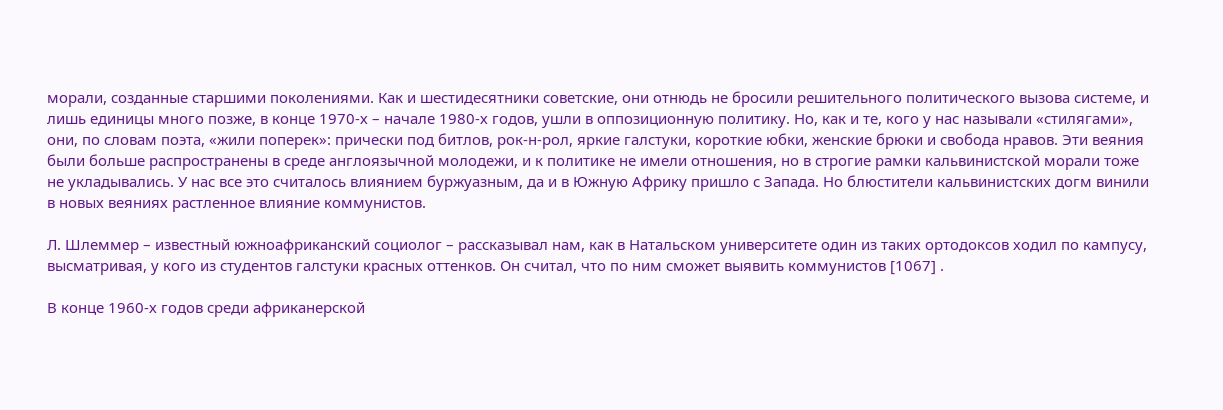морали, созданные старшими поколениями. Как и шестидесятники советские, они отнюдь не бросили решительного политического вызова системе, и лишь единицы много позже, в конце 1970-х – начале 1980-х годов, ушли в оппозиционную политику. Но, как и те, кого у нас называли «стилягами», они, по словам поэта, «жили поперек»: прически под битлов, рок-н-рол, яркие галстуки, короткие юбки, женские брюки и свобода нравов. Эти веяния были больше распространены в среде англоязычной молодежи, и к политике не имели отношения, но в строгие рамки кальвинистской морали тоже не укладывались. У нас все это считалось влиянием буржуазным, да и в Южную Африку пришло с Запада. Но блюстители кальвинистских догм винили в новых веяниях растленное влияние коммунистов.

Л. Шлеммер – известный южноафриканский социолог – рассказывал нам, как в Натальском университете один из таких ортодоксов ходил по кампусу, высматривая, у кого из студентов галстуки красных оттенков. Он считал, что по ним сможет выявить коммунистов [1067] .

В конце 1960-х годов среди африканерской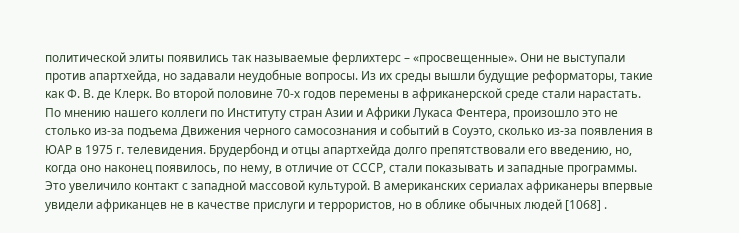политической элиты появились так называемые ферлихтерс – «просвещенные». Они не выступали против апартхейда, но задавали неудобные вопросы. Из их среды вышли будущие реформаторы, такие как Ф. В. де Клерк. Во второй половине 70-х годов перемены в африканерской среде стали нарастать. По мнению нашего коллеги по Институту стран Азии и Африки Лукаса Фентера, произошло это не столько из-за подъема Движения черного самосознания и событий в Соуэто, сколько из-за появления в ЮАР в 1975 г. телевидения. Брудербонд и отцы апартхейда долго препятствовали его введению, но, когда оно наконец появилось, по нему, в отличие от СССР, стали показывать и западные программы. Это увеличило контакт с западной массовой культурой. В американских сериалах африканеры впервые увидели африканцев не в качестве прислуги и террористов, но в облике обычных людей [1068] .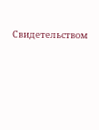Свидетельством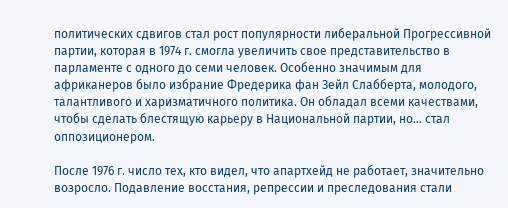политических сдвигов стал рост популярности либеральной Прогрессивной партии, которая в 1974 г. смогла увеличить свое представительство в парламенте с одного до семи человек. Особенно значимым для африканеров было избрание Фредерика фан Зейл Слабберта, молодого, талантливого и харизматичного политика. Он обладал всеми качествами, чтобы сделать блестящую карьеру в Национальной партии, но… стал оппозиционером.

После 1976 г. число тех, кто видел, что апартхейд не работает, значительно возросло. Подавление восстания, репрессии и преследования стали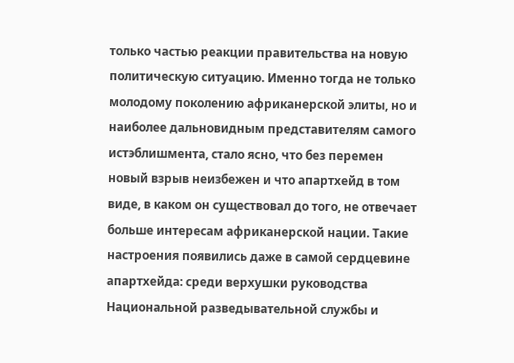только частью реакции правительства на новую политическую ситуацию. Именно тогда не только молодому поколению африканерской элиты, но и наиболее дальновидным представителям самого истэблишмента, стало ясно, что без перемен новый взрыв неизбежен и что апартхейд в том виде, в каком он существовал до того, не отвечает больше интересам африканерской нации. Такие настроения появились даже в самой сердцевине апартхейда: среди верхушки руководства Национальной разведывательной службы и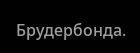Брудербонда.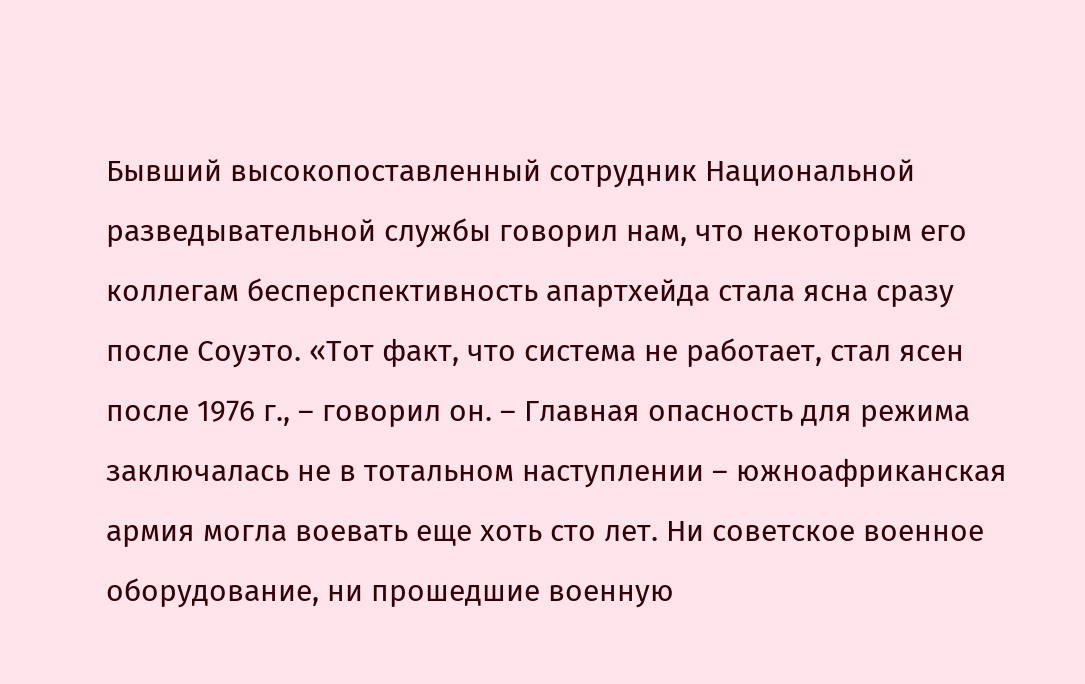Бывший высокопоставленный сотрудник Национальной разведывательной службы говорил нам, что некоторым его коллегам бесперспективность апартхейда стала ясна сразу после Соуэто. «Тот факт, что система не работает, стал ясен после 1976 г., – говорил он. – Главная опасность для режима заключалась не в тотальном наступлении – южноафриканская армия могла воевать еще хоть сто лет. Ни советское военное оборудование, ни прошедшие военную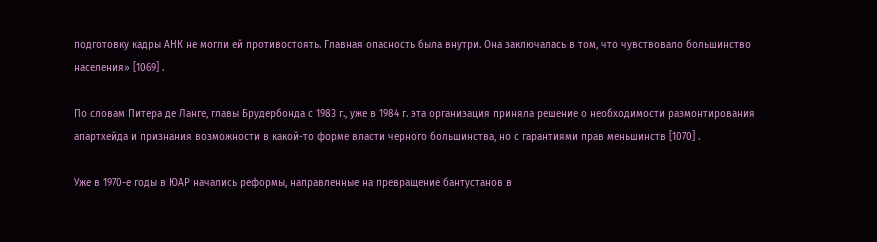подготовку кадры АНК не могли ей противостоять. Главная опасность была внутри. Она заключалась в том, что чувствовало большинство населения» [1069] .

По словам Питера де Ланге, главы Брудербонда с 1983 г., уже в 1984 г. эта организация приняла решение о необходимости размонтирования апартхейда и признания возможности в какой-то форме власти черного большинства, но с гарантиями прав меньшинств [1070] .

Уже в 1970-е годы в ЮАР начались реформы, направленные на превращение бантустанов в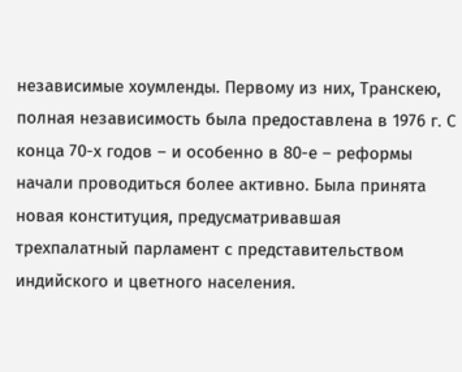независимые хоумленды. Первому из них, Транскею, полная независимость была предоставлена в 1976 г. С конца 70-х годов – и особенно в 80-е – реформы начали проводиться более активно. Была принята новая конституция, предусматривавшая трехпалатный парламент с представительством индийского и цветного населения.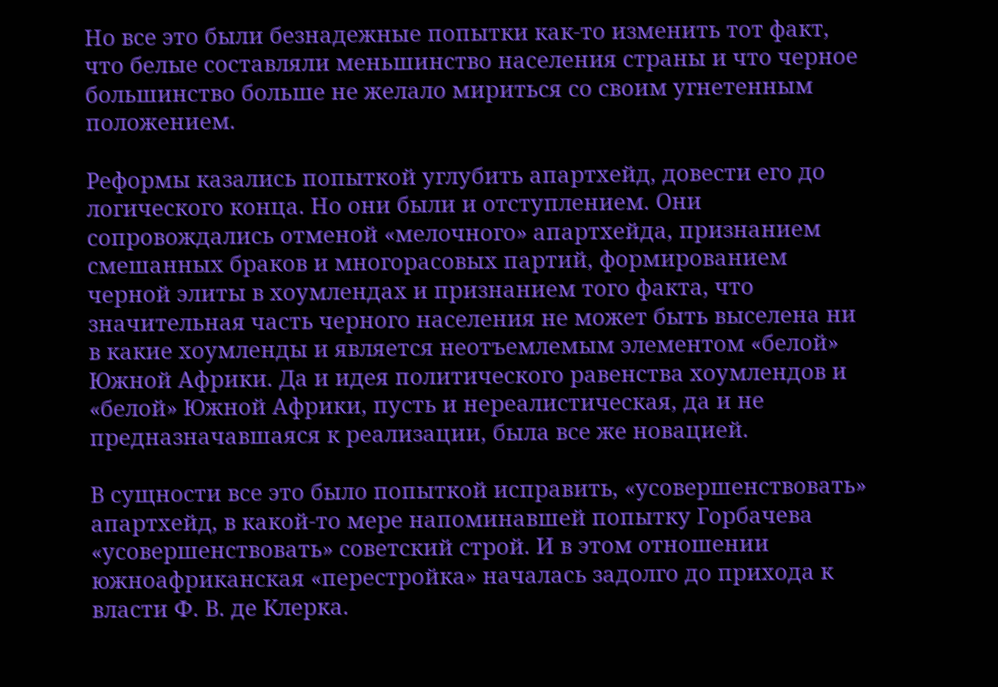Но все это были безнадежные попытки как-то изменить тот факт, что белые составляли меньшинство населения страны и что черное большинство больше не желало мириться со своим угнетенным положением.

Реформы казались попыткой углубить апартхейд, довести его до логического конца. Но они были и отступлением. Они сопровождались отменой «мелочного» апартхейда, признанием смешанных браков и многорасовых партий, формированием черной элиты в хоумлендах и признанием того факта, что значительная часть черного населения не может быть выселена ни в какие хоумленды и является неотъемлемым элементом «белой» Южной Африки. Да и идея политического равенства хоумлендов и «белой» Южной Африки, пусть и нереалистическая, да и не предназначавшаяся к реализации, была все же новацией.

В сущности все это было попыткой исправить, «усовершенствовать» апартхейд, в какой-то мере напоминавшей попытку Горбачева «усовершенствовать» советский строй. И в этом отношении южноафриканская «перестройка» началась задолго до прихода к власти Ф. В. де Клерка.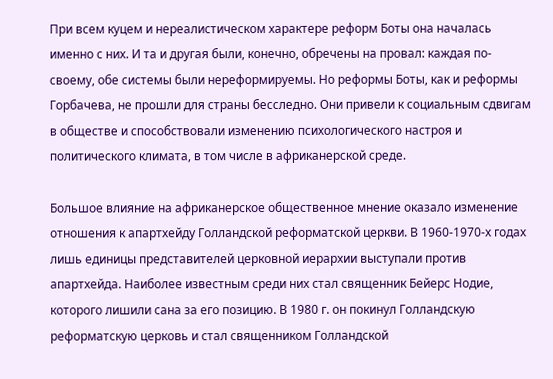При всем куцем и нереалистическом характере реформ Боты она началась именно с них. И та и другая были, конечно, обречены на провал: каждая по-своему, обе системы были нереформируемы. Но реформы Боты, как и реформы Горбачева, не прошли для страны бесследно. Они привели к социальным сдвигам в обществе и способствовали изменению психологического настроя и политического климата, в том числе в африканерской среде.

Большое влияние на африканерское общественное мнение оказало изменение отношения к апартхейду Голландской реформатской церкви. В 1960-1970-х годах лишь единицы представителей церковной иерархии выступали против апартхейда. Наиболее известным среди них стал священник Бейерс Нодие, которого лишили сана за его позицию. В 1980 г. он покинул Голландскую реформатскую церковь и стал священником Голландской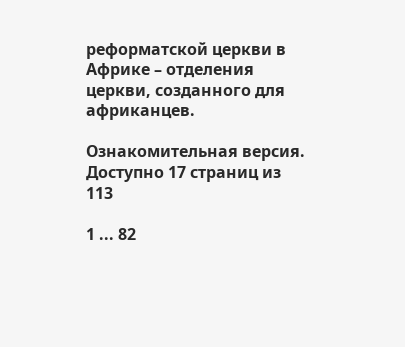реформатской церкви в Африке – отделения церкви, созданного для африканцев.

Ознакомительная версия. Доступно 17 страниц из 113

1 ... 82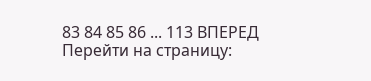83 84 85 86 ... 113 ВПЕРЕД
Перейти на страницу: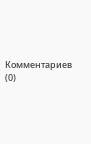Комментариев (0)